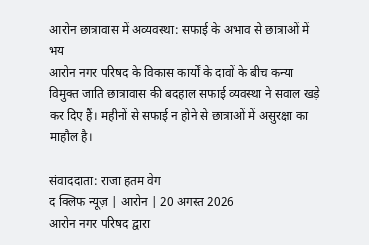आरोन छात्रावास में अव्यवस्था: सफाई के अभाव से छात्राओं में भय
आरोन नगर परिषद के विकास कार्यों के दावों के बीच कन्या विमुक्त जाति छात्रावास की बदहाल सफाई व्यवस्था ने सवाल खड़े कर दिए हैं। महीनों से सफाई न होने से छात्राओं में असुरक्षा का माहौल है।

संवाददाता: राजा हतम वेग
द क्लिफ न्यूज़ | आरोन | 20 अगस्त 2026
आरोन नगर परिषद द्वारा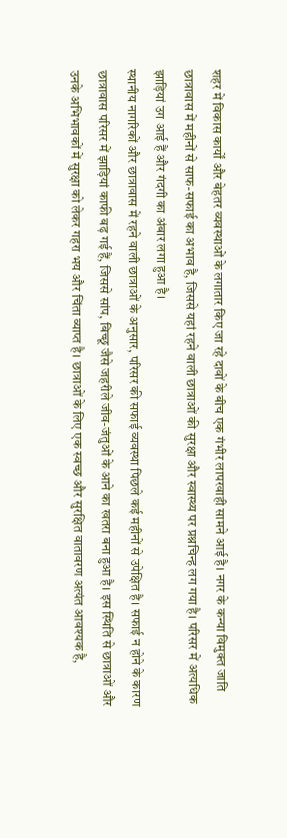शहर में विकास कार्यों और बेहतर व्यवस्थाओं के लगातार किए जा रहे दावों के बीच एक गंभीर लापरवाही सामने आई है। नगर के कन्या विमुक्त जाति छात्रावास में महीनों से साफ-सफाई का अभाव है, जिससे यहां रहने वाली छात्राओं की सुरक्षा और स्वास्थ्य पर प्रश्नचिन्ह लग गया है। परिसर में अत्यधिक झाड़ियां उग आई हैं और गंदगी का अंबार लगा हुआ है।
स्थानीय नागरिकों और छात्रावास में रहने वाली छात्राओं के अनुसार, परिसर की सफाई व्यवस्था पिछले कई महीनों से उपेक्षित है। सफाई न होने के कारण छात्रावास परिसर में झाड़ियां काफी बढ़ गई हैं, जिससे सांप, बिच्छू जैसे जहरीले जीव-जंतुओं के आने का खतरा बना हुआ है। इस स्थिति से छात्राओं और उनके अभिभावकों में सुरक्षा को लेकर गहरा भय और चिंता व्याप्त है। छात्राओं के लिए एक स्वच्छ और सुरक्षित वातावरण अत्यंत आवश्यक है,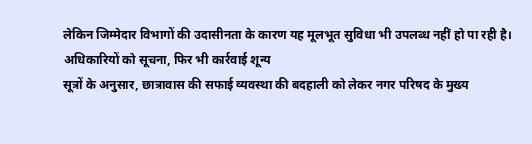लेकिन जिम्मेदार विभागों की उदासीनता के कारण यह मूलभूत सुविधा भी उपलब्ध नहीं हो पा रही है।
अधिकारियों को सूचना, फिर भी कार्रवाई शून्य
सूत्रों के अनुसार, छात्रावास की सफाई व्यवस्था की बदहाली को लेकर नगर परिषद के मुख्य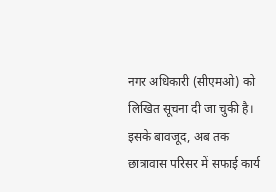नगर अधिकारी (सीएमओ) को लिखित सूचना दी जा चुकी है। इसके बावजूद, अब तक छात्रावास परिसर में सफाई कार्य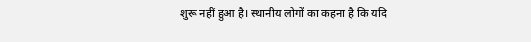शुरू नहीं हुआ है। स्थानीय लोगों का कहना है कि यदि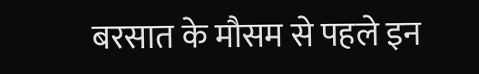बरसात के मौसम से पहले इन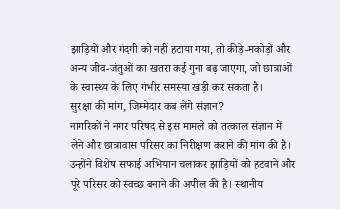झाड़ियों और गंदगी को नहीं हटाया गया, तो कीड़े-मकोड़ों और अन्य जीव-जंतुओं का खतरा कई गुना बढ़ जाएगा, जो छात्राओं के स्वास्थ्य के लिए गंभीर समस्या खड़ी कर सकता है।
सुरक्षा की मांग, जिम्मेदार कब लेंगे संज्ञान?
नागरिकों ने नगर परिषद से इस मामले को तत्काल संज्ञान में लेने और छात्रावास परिसर का निरीक्षण कराने की मांग की है। उन्होंने विशेष सफाई अभियान चलाकर झाड़ियों को हटवाने और पूरे परिसर को स्वच्छ बनाने की अपील की है। स्थानीय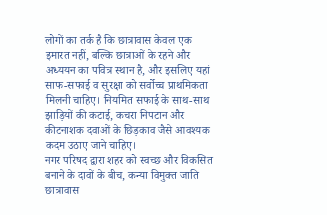लोगों का तर्क है कि छात्रावास केवल एक इमारत नहीं, बल्कि छात्राओं के रहने और अध्ययन का पवित्र स्थान है, और इसलिए यहां साफ-सफाई व सुरक्षा को सर्वोच्च प्राथमिकता मिलनी चाहिए। नियमित सफाई के साथ-साथ झाड़ियों की कटाई, कचरा निपटान और कीटनाशक दवाओं के छिड़काव जैसे आवश्यक कदम उठाए जाने चाहिए।
नगर परिषद द्वारा शहर को स्वच्छ और विकसित बनाने के दावों के बीच, कन्या विमुक्त जाति छात्रावास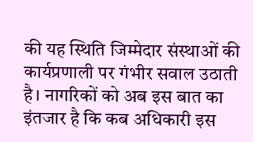की यह स्थिति जिम्मेदार संस्थाओं की कार्यप्रणाली पर गंभीर सवाल उठाती है। नागरिकों को अब इस बात का इंतजार है कि कब अधिकारी इस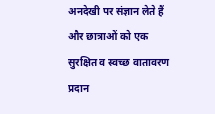अनदेखी पर संज्ञान लेते हैं और छात्राओं को एक सुरक्षित व स्वच्छ वातावरण प्रदान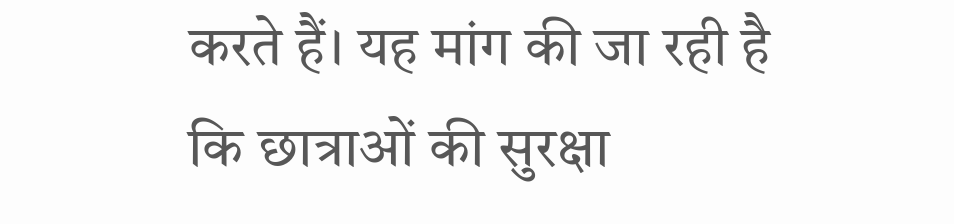करते हैं। यह मांग की जा रही है कि छात्राओं की सुरक्षा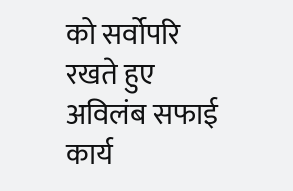को सर्वोपरि रखते हुए अविलंब सफाई कार्य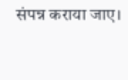संपन्न कराया जाए।